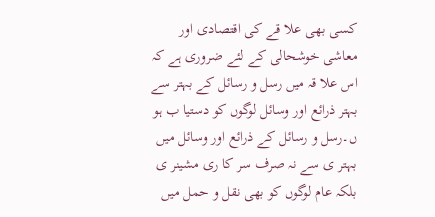کسی بھی علا قے کی اقتصادی اور معاشی خوشحالی کے لئے ضروری ہے کہ اس علا قہ میں رسل و رسائل کے بہتر سے بہتر ذرائع اور وسائل لوگوں کو دستیا ب ہو ں۔رسل و رسائل کے ذرائع اور وسائل میں بہتر ی سے نہ صرف سر کا ری مشینر ی بلکہ عام لوگوں کو بھی نقل و حمل میں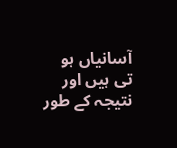آسانیاں ہو تی ہیں اور نتیجہ کے طور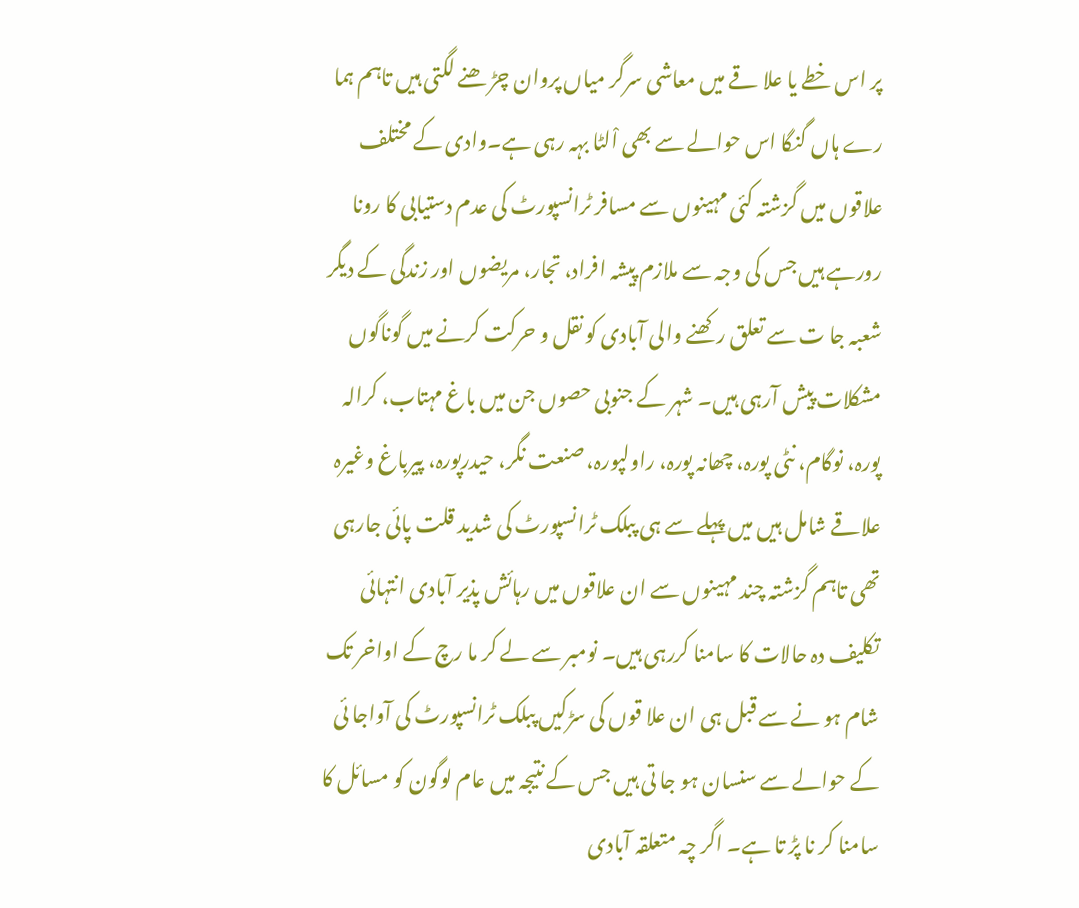پر اس خطے یا علا قے میں معاشی سرگر میاں پروان چڑ ھنے لگتی ہیں تاہم ہما رے ہاں گنگا اس حوالے سے بھی اْلٹا بہہ رہی ہے۔وادی کے مختلف علاقوں میں گزشتہ کئی مہینوں سے مسافر ٹرانسپورٹ کی عدم دستیابی کا رونا رورہے ہیں جس کی وجہ سے ملازم پیشہ افراد، تجار، مریضوں اور زندگی کے دیگر شعبہ جا ت سے تعلق رکھنے والی آبادی کو نقل و حرکت کرنے میں گوناگوں مشکلات پیش آرہی ہیں۔ شہر کے جنوبی حصوں جن میں باغ مہتاب، کرالہ پورہ، نوگام، نٹی پورہ، چھانہ پورہ، راولپورہ، صنعت نگر، حیدرپورہ، پیرباغ وغیرہ علاقے شامل ہیں میں پہلے سے ہی پبلک ٹرانسپورٹ کی شدید قلت پائی جارہی تھی تاہم گزشتہ چند مہینوں سے ان علاقوں میں رہائش پذیر آبادی انتہائی تکلیف دہ حالات کا سامنا کررہی ہیں۔ نومبر سے لے کر ما رچ کے اواخر تک شام ہو نے سے قبل ہی ان علا قوں کی سڑکیں پبلک ٹرانسپورٹ کی آواجا ئی کے حوالے سے سنسان ہو جا تی ہیں جس کے نتیجہ میں عام لوگون کو مسائل کا سامنا کر نا پڑ تا ہے۔ اگر چہ متعلقہ آبادی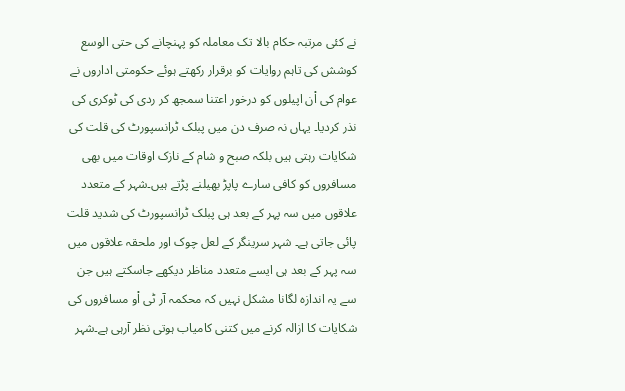نے کئی مرتبہ حکام بالا تک معاملہ کو پہنچانے کی حتی الوسع کوشش کی تاہم روایات کو برقرار رکھتے ہوئے حکومتی اداروں نے عوام کی اْن اپیلوں کو درخور اعتنا سمجھ کر ردی کی ٹوکری کی نذر کردیا۔ یہاں نہ صرف دن میں پبلک ٹرانسپورٹ کی قلت کی شکایات رہتی ہیں بلکہ صبح و شام کے نازک اوقات میں بھی مسافروں کو کافی سارے پاپڑ بھیلنے پڑتے ہیں۔شہر کے متعدد علاقوں میں سہ پہر کے بعد ہی پبلک ٹرانسپورٹ کی شدید قلت پائی جاتی ہے۔ شہر سرینگر کے لعل چوک اور ملحقہ علاقوں میں سہ پہر کے بعد ہی ایسے متعدد مناظر دیکھے جاسکتے ہیں جن سے یہ اندازہ لگانا مشکل نہیں کہ محکمہ آر ٹی اْو مسافروں کی شکایات کا ازالہ کرنے میں کتنی کامیاب ہوتی نظر آرہی ہے۔شہر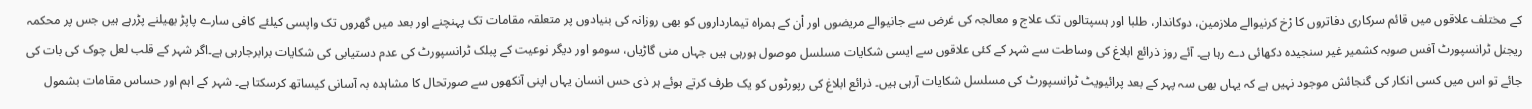کے مختلف علاقوں میں قائم سرکاری دفاتروں کا رْخ کرنیوالے ملازمین، دوکاندار، طلبا اور ہسپتالوں تک علاج و معالجہ کی غرض سے جانیوالے مریضوں اور اْن کے ہمراہ تیمارداروں کو بھی روزانہ کی بنیادوں پر متعلقہ مقامات تک پہنچنے اور بعد میں گھروں تک واپسی کیلئے کافی سارے پاپڑ بھیلنے پڑرہے ہیں جس پر محکمہ ریجنل ٹرانسپورٹ آفس صوبہ کشمیر غیر سنجیدہ دکھائی دے رہا ہے۔ آئے روز ذرائع ابلاغ کی وساطت سے شہر کے کئی علاقوں سے ایسی شکایات مسلسل موصول ہورہی ہیں جہاں منی گاڑیاں، سومو اور دیگر نوعیت کے پبلک ٹرانسپورٹ کی عدم دستیابی کی شکایات برابرجارہی ہے۔اگر شہر کے قلب لعل چوک کی بات کی جائے تو اس میں کسی انکار کی گنجائش موجود نہیں ہے کہ یہاں بھی سہ پہر کے بعد پرائیویٹ ٹرانسپورٹ کی مسلسل شکایات آرہی ہیں۔ ذرائع ابلاغ کی رپورٹوں کو یک طرف کرتے ہوئے ہر ذی حس انسان یہاں اپنی آنکھوں سے صورتحال کا مشاہدہ بہ آسانی کیساتھ کرسکتا ہے۔ شہر کے اہم اور حساس مقامات بشمول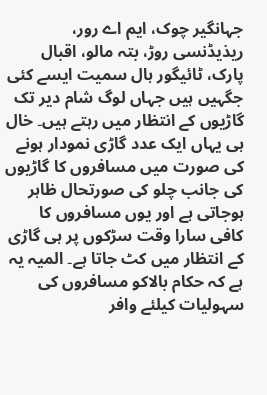جہانگیر چوک، ایم اے رور، ریذیڈنسی روڑ، بتہ مالو، اقبال پارک، ٹائیگور ہال سمیت ایسے کئی جگہیں ہیں جہاں لوگ شام دیر تک گاڑیوں کے انتظار میں رہتے ہیں۔ خال ہی یہاں ایک عدد گاڑی نمودار ہونے کی صورت میں مسافروں کا گاڑیوں کی جانب چلو کی صورتحال ظاہر ہوجاتی ہے اور یوں مسافروں کا کافی سارا وقت سڑکوں پر ہی گاڑی کے انتظار میں کٹ جاتا ہے۔ المیہ یہ ہے کہ حکام بالاکو مسافروں کی سہولیات کیلئے وافر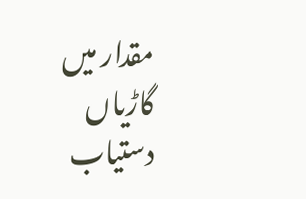مقدار میں گاڑیاں دستیاب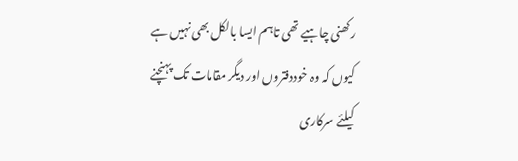رکھنی چاہیے تھی تاہم ایسا بالکل بھی نہیں ہے کیوں کہ وہ خوددفتروں اور دیگر مقامات تک پہنچنے کیلئے سرکاری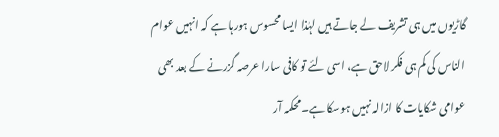گاڑیوں میں ہی تشریف لے جاتے ہیں لہٰذا ایسا محسوس ہورہا ہے کہ انہیں عوام الناس کی کم ہی فکر لاحق ہے، اسی لئے تو کافی سارا عرصہ گزرنے کے بعد بھی عوامی شکایات کا ازالہ نہیں ہوسکا ہے۔محکمہ آر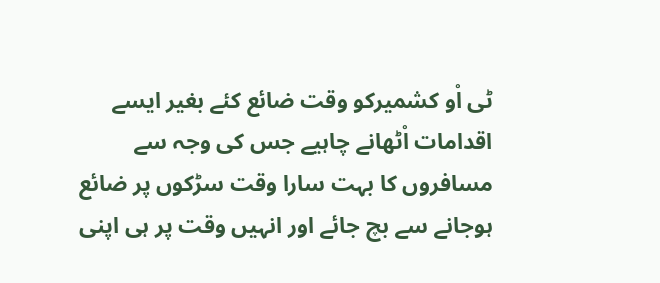ٹی اْو کشمیرکو وقت ضائع کئے بغیر ایسے اقدامات اْٹھانے چاہیے جس کی وجہ سے مسافروں کا بہت سارا وقت سڑکوں پر ضائع ہوجانے سے بچ جائے اور انہیں وقت پر ہی اپنی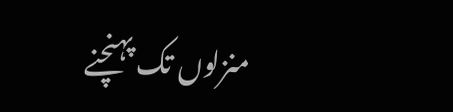منزلوں تک پہنچنے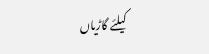کیلئے گاڑیاں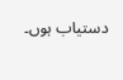دستیاب ہوں۔